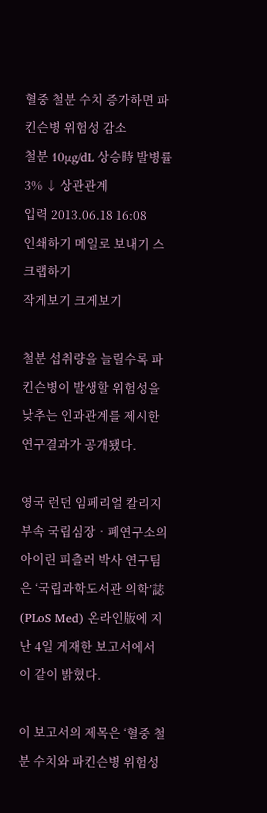혈중 철분 수치 증가하면 파킨슨병 위험성 감소
철분 10μg/dL 상승時 발병률 3% ↓ 상관관계
입력 2013.06.18 16:08
인쇄하기 메일로 보내기 스크랩하기
작게보기 크게보기

철분 섭취량을 늘릴수록 파킨슨병이 발생할 위험성을 낮추는 인과관계를 제시한 연구결과가 공개됐다.

영국 런던 임페리얼 칼리지 부속 국립심장‧폐연구소의 아이린 피츨러 박사 연구팀은 ‘국립과학도서관 의학’誌(PLoS Med) 온라인版에 지난 4일 게재한 보고서에서 이 같이 밝혔다.

이 보고서의 제목은 ‘혈중 철분 수치와 파킨슨병 위험성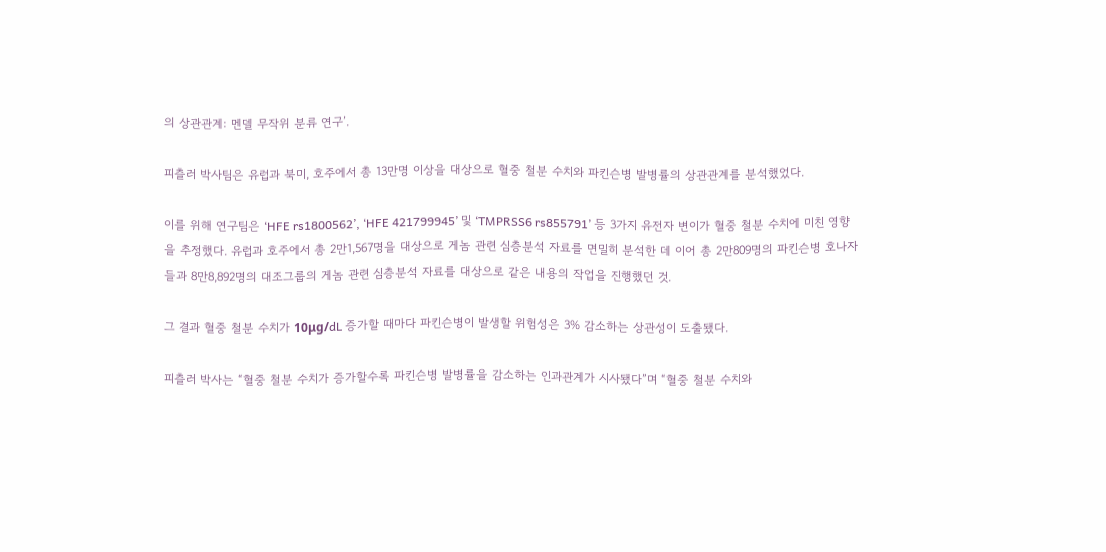의 상관관계: 멘델 무작위 분류 연구’.

피츨러 박사팀은 유럽과 북미, 호주에서 총 13만명 이상을 대상으로 혈중 철분 수치와 파킨슨병 발병률의 상관관계를 분석했었다.

이를 위해 연구팀은 ‘HFE rs1800562’, ‘HFE 421799945’ 및 ‘TMPRSS6 rs855791’ 등 3가지 유전자 변이가 혈중 철분 수치에 미친 영향을 추정했다. 유럽과 호주에서 총 2만1,567명을 대상으로 게놈 관련 심층분석 자료를 면밀히 분석한 데 이어 총 2만809명의 파킨슨병 호나자들과 8만8,892명의 대조그룹의 게놈 관련 심층분석 자료를 대상으로 같은 내용의 작업을 진행했던 것.

그 결과 혈중 철분 수치가 10μg/dL 증가할 때마다 파킨슨병이 발생할 위험성은 3% 감소하는 상관성이 도출됐다.

피츨러 박사는 “혈중 철분 수치가 증가할수록 파킨슨병 발병률을 감소하는 인과관계가 시사됐다”며 “혈중 철분 수치와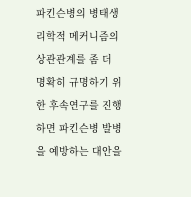파킨슨병의 병태생리학적 메커니즘의 상관관계를 좀 더 명확히 규명하기 위한 후속연구를 진행하면 파킨슨병 발병을 예방하는 대안을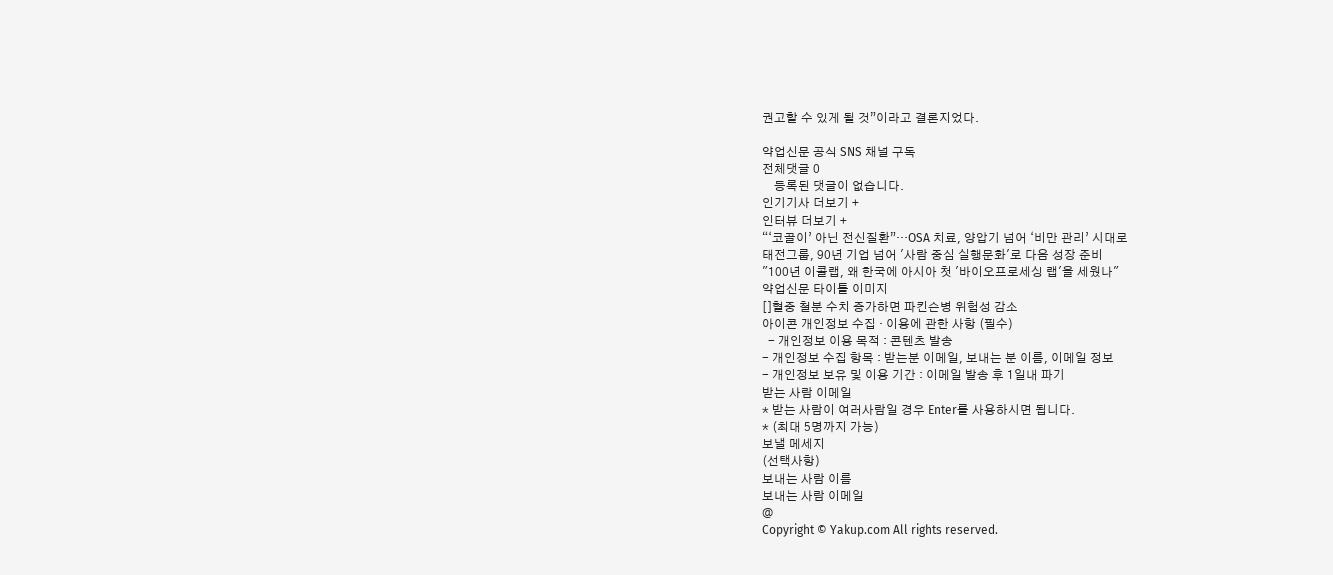권고할 수 있게 될 것”이라고 결론지었다.

약업신문 공식 SNS 채널 구독
전체댓글 0
    등록된 댓글이 없습니다.
인기기사 더보기 +
인터뷰 더보기 +
“‘코골이’ 아닌 전신질환”…OSA 치료, 양압기 넘어 ‘비만 관리’ 시대로
태전그룹, 90년 기업 넘어 '사람 중심 실행문화'로 다음 성장 준비
"100년 이콜랩, 왜 한국에 아시아 첫 '바이오프로세싱 랩'을 세웠나"
약업신문 타이틀 이미지
[]혈중 철분 수치 증가하면 파킨슨병 위험성 감소
아이콘 개인정보 수집 · 이용에 관한 사항 (필수)
  - 개인정보 이용 목적 : 콘텐츠 발송
- 개인정보 수집 항목 : 받는분 이메일, 보내는 분 이름, 이메일 정보
- 개인정보 보유 및 이용 기간 : 이메일 발송 후 1일내 파기
받는 사람 이메일
* 받는 사람이 여러사람일 경우 Enter를 사용하시면 됩니다.
* (최대 5명까지 가능)
보낼 메세지
(선택사항)
보내는 사람 이름
보내는 사람 이메일
@
Copyright © Yakup.com All rights reserved.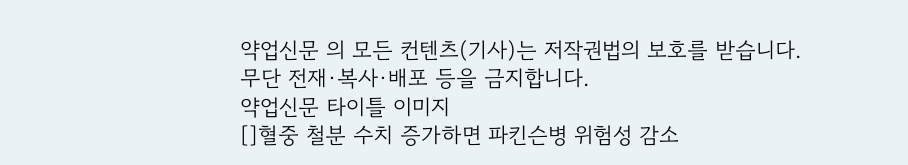약업신문 의 모든 컨텐츠(기사)는 저작권법의 보호를 받습니다.
무단 전재·복사·배포 등을 금지합니다.
약업신문 타이틀 이미지
[]혈중 철분 수치 증가하면 파킨슨병 위험성 감소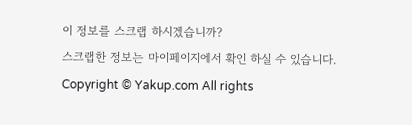이 정보를 스크랩 하시겠습니까?
스크랩한 정보는 마이페이지에서 확인 하실 수 있습니다.
Copyright © Yakup.com All rights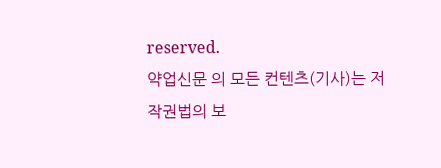reserved.
약업신문 의 모든 컨텐츠(기사)는 저작권법의 보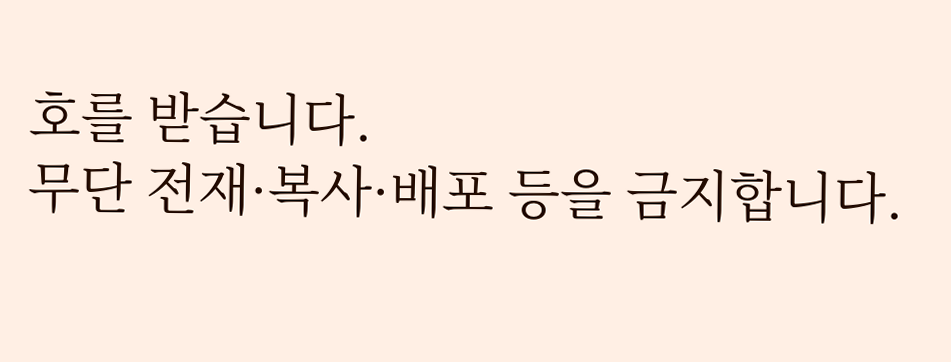호를 받습니다.
무단 전재·복사·배포 등을 금지합니다.